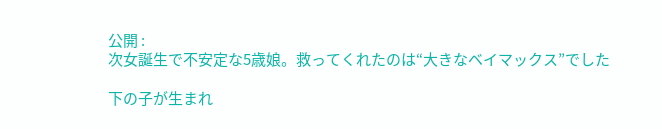公開 :
次女誕生で不安定な5歳娘。救ってくれたのは“大きなベイマックス”でした

下の子が生まれ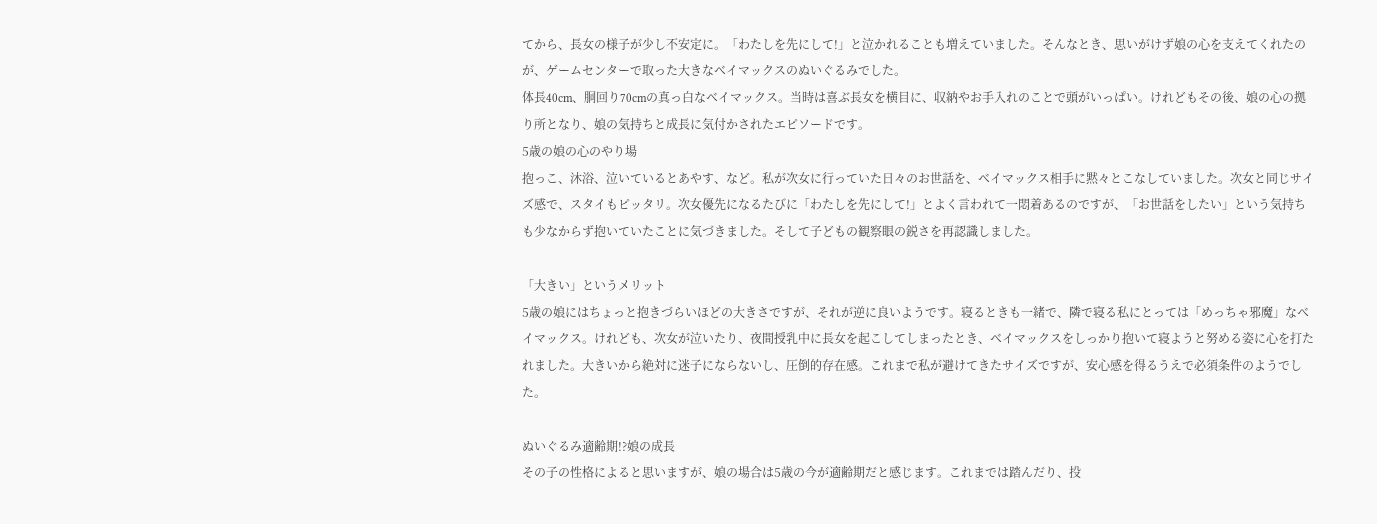てから、長女の様子が少し不安定に。「わたしを先にして!」と泣かれることも増えていました。そんなとき、思いがけず娘の心を支えてくれたのが、ゲームセンターで取った大きなベイマックスのぬいぐるみでした。
体長40cm、胴回り70cmの真っ白なベイマックス。当時は喜ぶ長女を横目に、収納やお手入れのことで頭がいっぱい。けれどもその後、娘の心の拠り所となり、娘の気持ちと成長に気付かされたエピソードです。
5歳の娘の心のやり場
抱っこ、沐浴、泣いているとあやす、など。私が次女に行っていた日々のお世話を、ベイマックス相手に黙々とこなしていました。次女と同じサイズ感で、スタイもピッタリ。次女優先になるたびに「わたしを先にして!」とよく言われて一悶着あるのですが、「お世話をしたい」という気持ちも少なからず抱いていたことに気づきました。そして子どもの観察眼の鋭さを再認識しました。

「大きい」というメリット
5歳の娘にはちょっと抱きづらいほどの大きさですが、それが逆に良いようです。寝るときも一緒で、隣で寝る私にとっては「めっちゃ邪魔」なベイマックス。けれども、次女が泣いたり、夜間授乳中に長女を起こしてしまったとき、ベイマックスをしっかり抱いて寝ようと努める姿に心を打たれました。大きいから絶対に迷子にならないし、圧倒的存在感。これまで私が避けてきたサイズですが、安心感を得るうえで必須条件のようでした。

ぬいぐるみ適齢期!?娘の成長
その子の性格によると思いますが、娘の場合は5歳の今が適齢期だと感じます。これまでは踏んだり、投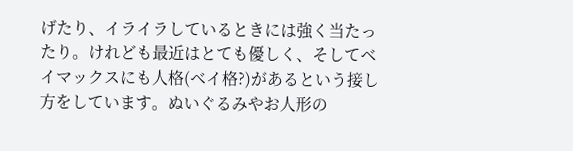げたり、イライラしているときには強く当たったり。けれども最近はとても優しく、そしてベイマックスにも人格(ベイ格?)があるという接し方をしています。ぬいぐるみやお人形の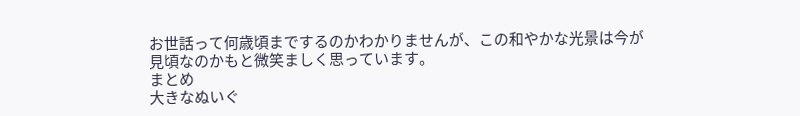お世話って何歳頃までするのかわかりませんが、この和やかな光景は今が見頃なのかもと微笑ましく思っています。
まとめ
大きなぬいぐ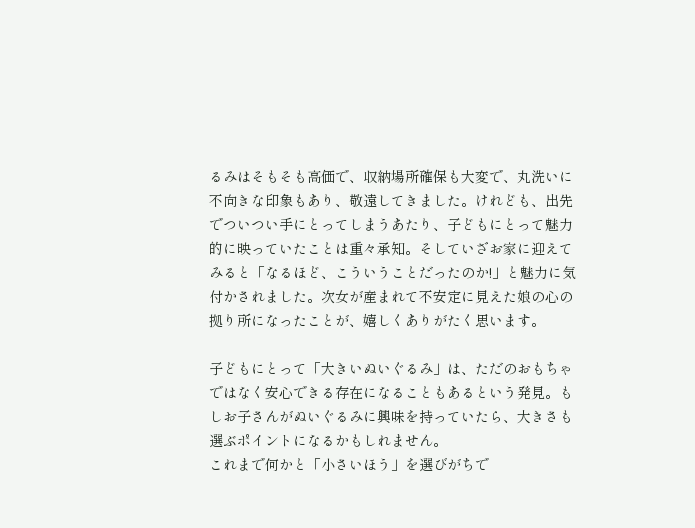るみはそもそも高価で、収納場所確保も大変で、丸洗いに不向きな印象もあり、敬遠してきました。けれども、出先でついつい手にとってしまうあたり、子どもにとって魅力的に映っていたことは重々承知。そしていざお家に迎えてみると「なるほど、こういうことだったのか!」と魅力に気付かされました。次女が産まれて不安定に見えた娘の心の拠り所になったことが、嬉しくありがたく思います。

子どもにとって「大きいぬいぐるみ」は、ただのおもちゃではなく安心できる存在になることもあるという発見。もしお子さんがぬいぐるみに興味を持っていたら、大きさも選ぶポイントになるかもしれません。
これまで何かと「小さいほう」を選びがちで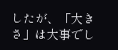したが、「大きさ」は大事でし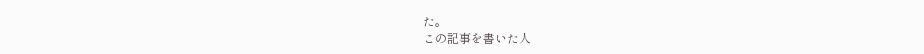た。
この記事を書いた人